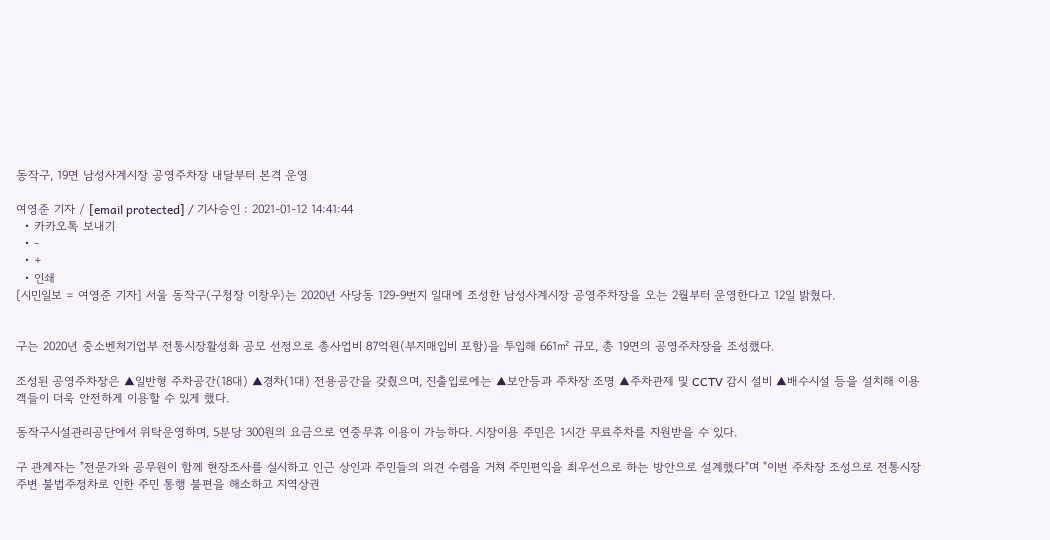동작구, 19면 남성사계시장 공영주차장 내달부터 본격 운영

여영준 기자 / [email protected] / 기사승인 : 2021-01-12 14:41:44
  • 카카오톡 보내기
  • -
  • +
  • 인쇄
[시민일보 = 여영준 기자] 서울 동작구(구청장 이창우)는 2020년 사당동 129-9번지 일대에 조성한 남성사계시장 공영주차장을 오는 2월부터 운영한다고 12일 밝혔다.


구는 2020년 중소벤처기업부 전통시장활성화 공모 선정으로 총사업비 87억원(부지매입비 포함)을 투입해 661㎡ 규모, 총 19면의 공영주차장을 조성했다.

조성된 공영주차장은 ▲일반형 주차공간(18대) ▲경차(1대) 전용공간을 갖췄으며, 진출입로에는 ▲보안등과 주차장 조명 ▲주차관제 및 CCTV 감시 설비 ▲배수시설 등을 설치해 이용객들이 더욱 안전하게 이용할 수 있게 했다.

동작구시설관리공단에서 위탁운영하며, 5분당 300원의 요금으로 연중무휴 이용이 가능하다. 시장이용 주민은 1시간 무료주차를 지원받을 수 있다.

구 관계자는 "전문가와 공무원이 함께 현장조사를 실시하고 인근 상인과 주민들의 의견 수렴을 거쳐 주민편익을 최우선으로 하는 방안으로 설계했다"며 "이번 주차장 조성으로 전통시장 주변 불법주정차로 인한 주민 통행 불편을 해소하고 지역상권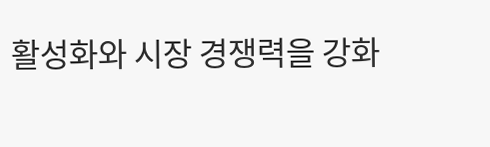활성화와 시장 경쟁력을 강화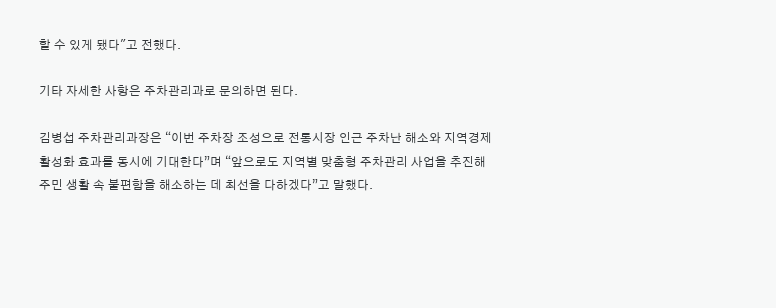할 수 있게 됐다"고 전했다.

기타 자세한 사항은 주차관리과로 문의하면 된다.

김병섭 주차관리과장은 “이번 주차장 조성으로 전통시장 인근 주차난 해소와 지역경제 활성화 효과를 동시에 기대한다”며 “앞으로도 지역별 맞춤형 주차관리 사업을 추진해 주민 생활 속 불편함을 해소하는 데 최선을 다하겠다”고 말했다.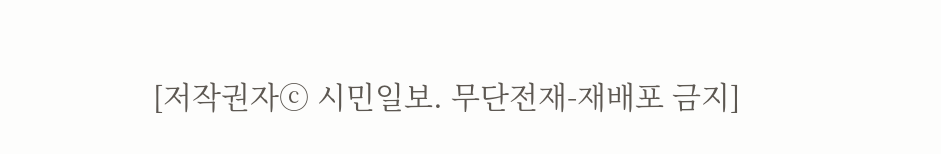[저작권자ⓒ 시민일보. 무단전재-재배포 금지]